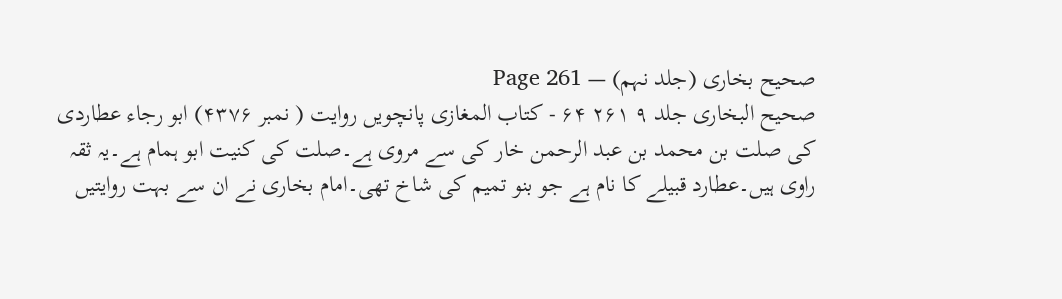صحیح بخاری (جلد نہم) — Page 261
صحیح البخاری جلد ۹ ۲۶۱ ۶۴ - کتاب المغازی پانچویں روایت ( نمبر ۴۳۷۶) ابو رجاء عطاردی کی صلت بن محمد بن عبد الرحمن خار کی سے مروی ہے۔صلت کی کنیت ابو ہمام ہے۔یہ ثقہ راوی ہیں۔عطارد قبیلے کا نام ہے جو بنو تمیم کی شاخ تھی۔امام بخاری نے ان سے بہت روایتیں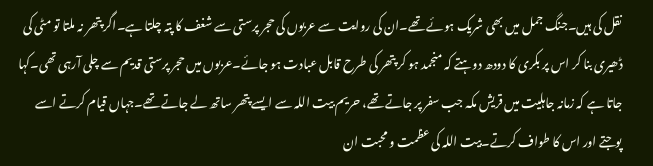نقل کی ہیں۔جنگ جمل میں بھی شریک ہوئے تھے۔ان کی روایت سے عربوں کی حجر پرستی سے شغف کا پتہ چلتا ہے۔اگر پتھر نہ ملتا تو مٹی کی ڈھیری بنا کر اس پر بکری کا دودھ دوہتے کہ منجمد ہو کر پتھر کی طرح قابل عبادت ہو جائے۔عربوں میں حجر پرستی قدیم سے چلی آرہی تھی۔کہا جاتا ہے کہ زمانہ جاہلیت میں قریش مکہ جب سفر پر جاتے تھے، حریم بیت اللہ سے ایسے پتھر ساتھ لے جاتے تھے۔جہاں قیام کرتے اسے پوجتے اور اس کا طواف کرتے۔بیت اللہ کی عظمت و محبت ان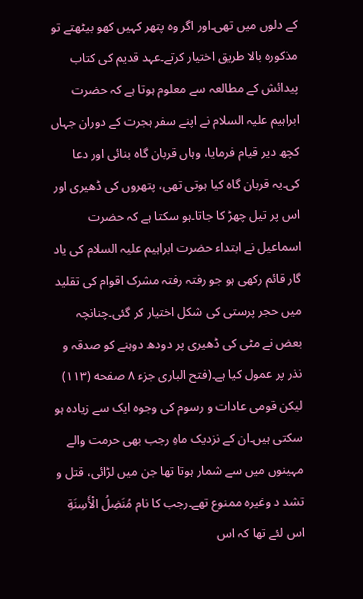کے دلوں میں تھی۔اور اگر وہ پتھر کہیں کھو بیٹھتے تو مذکورہ بالا طریق اختیار کرتے۔عہد قدیم کی کتاب پیدائش کے مطالعہ سے معلوم ہوتا ہے کہ حضرت ابراہیم علیہ السلام نے اپنے سفر ہجرت کے دوران جہاں کچھ دیر قیام فرمایا، وہاں قربان گاہ بنائی اور دعا کی۔یہ قربان گاہ کیا ہوتی تھی، پتھروں کی ڈھیری اور اس پر تیل چھڑ کا جاتا۔ہو سکتا ہے کہ حضرت اسماعیل نے ابتداء حضرت ابراہیم علیہ السلام کی یاد گار قائم رکھی ہو جو رفتہ رفتہ مشرک اقوام کی تقلید میں حجر پرستی کی شکل اختیار کر گئی۔چنانچہ بعض نے مٹی کی ڈھیری پر دودھ دوہنے کو صدقہ و نذر پر عمول کیا ہے۔(فتح الباری جزء ۸ صفحه (۱۱۳) لیکن قومی عادات و رسوم کی وجوہ ایک سے زیادہ ہو سکتی ہیں۔ان کے نزدیک ماہِ رجب بھی حرمت والے مہینوں میں سے شمار ہوتا تھا جن میں لڑائی، قتل و تشد د وغیرہ ممنوع تھے۔رجب کا نام مُنَضِلُ الْأَسِنَةِ اس لئے تھا کہ اس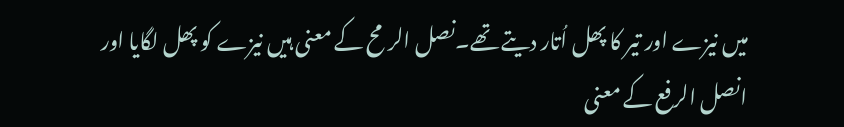میں نیزے اور تیر کا پھل اُتار دیتے تھے۔نصل الرمح کے معنی ہیں نیزے کو پھل لگایا اور انصل الرفع کے معنی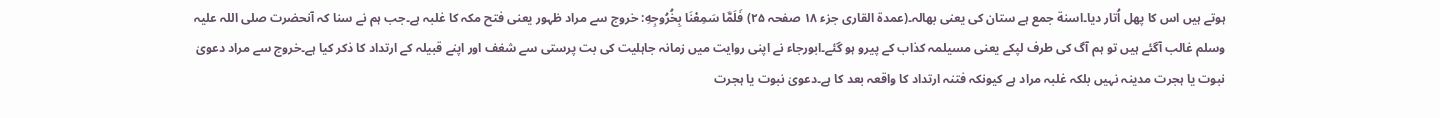ہوتے ہیں اس کا پھل اُتار دیا۔اسنة جمع ہے ستان کی یعنی بھالہ۔(عمدۃ القاری جزء ۱۸ صفحہ ۲۵) فَلَمَّا سَمِعْنَا بِخُرُوجِهِ: خروج سے مراد ظہور یعنی فتح مکہ کا غلبہ ہے۔جب ہم نے سنا کہ آنحضرت صلی اللہ علیہ وسلم غالب آگئے ہیں تو ہم آگ کی طرف لپکے یعنی مسیلمہ کذاب کے پیرو ہو گئے۔ابورجاء نے اپنی روایت میں زمانہ جاہلیت کی بت پرستی سے شغف اور اپنے قبیلہ کے ارتداد کا ذکر کیا ہے۔خروج سے مراد دعویٰ نبوت یا ہجرت مدینہ نہیں بلکہ غلبہ مراد ہے کیونکہ فتنہ ارتداد کا واقعہ بعد کا ہے۔دعویٰ نبوت یا ہجرت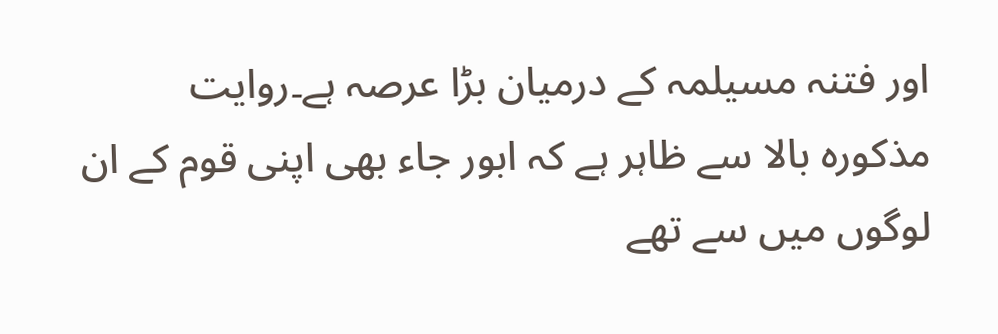اور فتنہ مسیلمہ کے درمیان بڑا عرصہ ہے۔روایت مذکورہ بالا سے ظاہر ہے کہ ابور جاء بھی اپنی قوم کے ان لوگوں میں سے تھے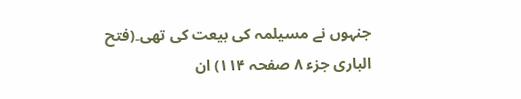جنہوں نے مسیلمہ کی بیعت کی تھی۔(فتح الباری جزء ۸ صفحہ ۱۱۴) ان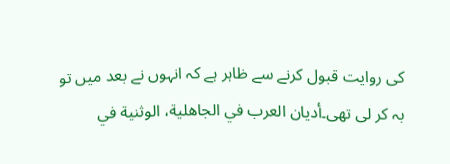کی روایت قبول کرنے سے ظاہر ہے کہ انہوں نے بعد میں تو بہ کر لی تھی۔أديان العرب في الجاهلية، الوثنية في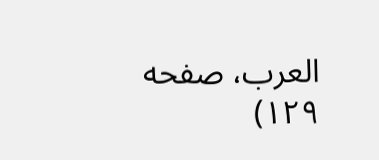العرب، صفحه ١٢٩)